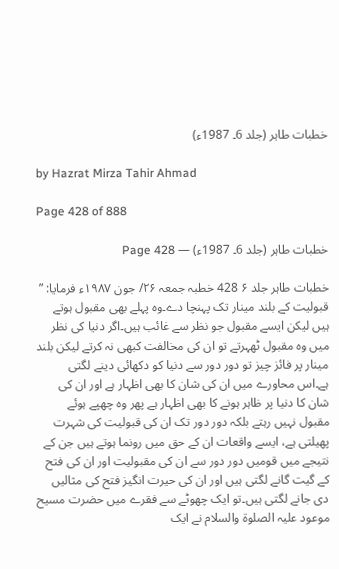خطبات طاہر (جلد 6۔ 1987ء)

by Hazrat Mirza Tahir Ahmad

Page 428 of 888

خطبات طاہر (جلد 6۔ 1987ء) — Page 428

خطبات طاہر جلد ۶ 428 خطبہ جمعہ ۲۶/ جون ۱۹۸۷ء فرمایا: ” قبولیت کے بلند مینار تک پہنچا دے۔وہ پہلے بھی مقبول ہوتے ہیں لیکن ایسے مقبول جو نظر سے غائب ہیں۔اگر دنیا کی نظر میں وہ مقبول ٹھہرتے تو ان کی مخالفت کبھی نہ کرتے لیکن بلند مینار پر فائز چیز تو دور دور سے دنیا کو دکھائی دینے لگتی ہے۔اس محاورے میں ان کی شان کا بھی اظہار ہے اور ان کی شان کا دنیا پر ظاہر ہونے کا بھی اظہار ہے پھر وہ چھپے ہوئے مقبول نہیں رہتے بلکہ دور دور تک ان کی قبولیت کی شہرت پھیلتی ہے، ایسے واقعات ان کے حق میں رونما ہوتے ہیں جن کے نتیجے میں قومیں دور دور سے ان کی مقبولیت اور ان کی فتح کے گیت گانے لگتی ہیں اور ان کی حیرت انگیز فتح کی مثالیں دی جانے لگتی ہیں۔تو ایک چھوٹے سے فقرے میں حضرت مسیح موعود علیہ الصلوۃ والسلام نے ایک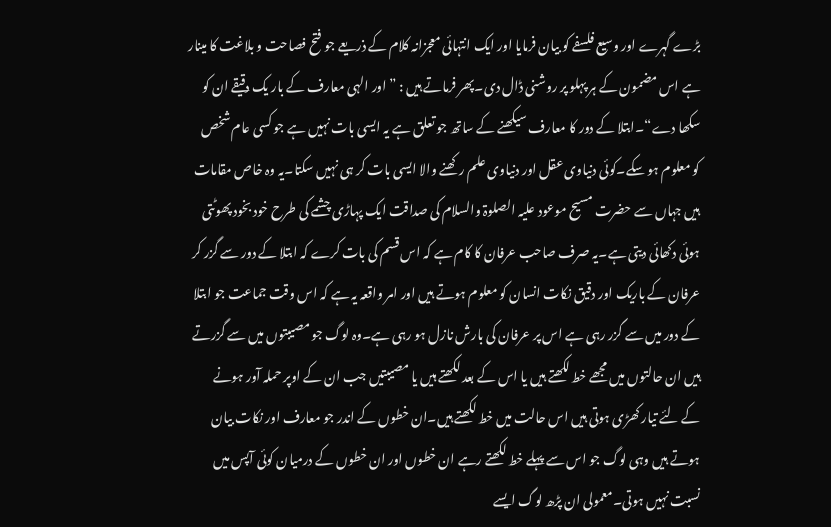بڑے گہرے اور وسیع فلسفے کو بیان فرمایا اور ایک انتہائی معجزانہ کلام کے ذریعے جو فتح فصاحت و بلاغت کا مینار ہے اس مضمون کے ہر پہلو پر روشنی ڈال دی۔پھر فرماتے ہیں : ” اور الہی معارف کے بار یک دقیقے ان کو سکھا دے“۔ابتلا کے دور کا معارف سیکھنے کے ساتھ جو تعلق ہے یہ ایسی بات نہیں ہے جو کسی عام شخص کو معلوم ہو سکے۔کوئی دنیاوی عقل اور دنیاوی علم رکھنے والا ایسی بات کر ہی نہیں سکتا۔یہ وہ خاص مقامات ہیں جہاں سے حضرت مسیح موعود علیہ الصلوۃ والسلام کی صداقت ایک پہاڑی چشمے کی طرح خود بخود پھوٹتی ہوئی دکھائی دیتی ہے۔یہ صرف صاحب عرفان کا کام ہے کہ اس قسم کی بات کرے کہ ابتلا کے دور سے گزر کر عرفان کے باریک اور دقیق نکات انسان کو معلوم ہوتے ہیں اور امر واقعہ یہ ہے کہ اس وقت جماعت جو ابتلا کے دور میں سے گزر رہی ہے اس پر عرفان کی بارش نازل ہو رہی ہے۔وہ لوگ جو مصیبتوں میں سے گزرتے ہیں ان حالتوں میں مجھے خط لکھتے ہیں یا اس کے بعد لکھتے ہیں یا مصیبتیں جب ان کے اوپر حملہ آور ہونے کے لئے تیار کھڑی ہوتی ہیں اس حالت میں خط لکھتے ہیں۔ان خطوں کے اندر جو معارف اور نکات بیان ہوتے ہیں وہی لوگ جو اس سے پہلے خط لکھتے رہے ان خطوں اور ان خطوں کے درمیان کوئی آپس میں نسبت نہیں ہوتی۔معمولی ان پڑھ لوگ ایسے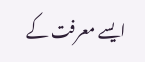ایسے معرفت کے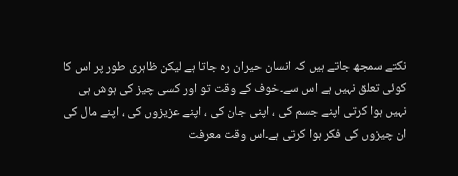نکتے سمجھ جاتے ہیں کہ انسان حیران رہ جاتا ہے لیکن ظاہری طور پر اس کا کوئی تعلق نہیں ہے اس سے۔خوف کے وقت تو اور کسی چیز کی ہوش ہی نہیں ہوا کرتی اپنے جسم کی ، اپنی جان کی ، اپنے عزیزوں کی ، اپنے مال کی ان چیزوں کی فکر ہوا کرتی ہے۔اس وقت معرفت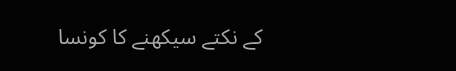کے نکتے سیکھنے کا کونسا